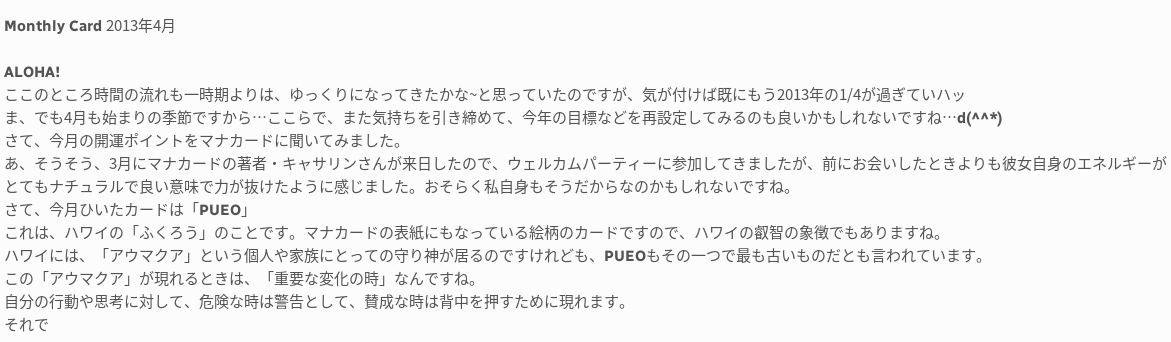Monthly Card 2013年4月

ALOHA!
ここのところ時間の流れも一時期よりは、ゆっくりになってきたかな~と思っていたのですが、気が付けば既にもう2013年の1/4が過ぎていハッ
ま、でも4月も始まりの季節ですから…ここらで、また気持ちを引き締めて、今年の目標などを再設定してみるのも良いかもしれないですね…d(^^*)
さて、今月の開運ポイントをマナカードに聞いてみました。
あ、そうそう、3月にマナカードの著者・キャサリンさんが来日したので、ウェルカムパーティーに参加してきましたが、前にお会いしたときよりも彼女自身のエネルギーがとてもナチュラルで良い意味で力が抜けたように感じました。おそらく私自身もそうだからなのかもしれないですね。
さて、今月ひいたカードは「PUEO」
これは、ハワイの「ふくろう」のことです。マナカードの表紙にもなっている絵柄のカードですので、ハワイの叡智の象徴でもありますね。
ハワイには、「アウマクア」という個人や家族にとっての守り神が居るのですけれども、PUEOもその一つで最も古いものだとも言われています。
この「アウマクア」が現れるときは、「重要な変化の時」なんですね。
自分の行動や思考に対して、危険な時は警告として、賛成な時は背中を押すために現れます。
それで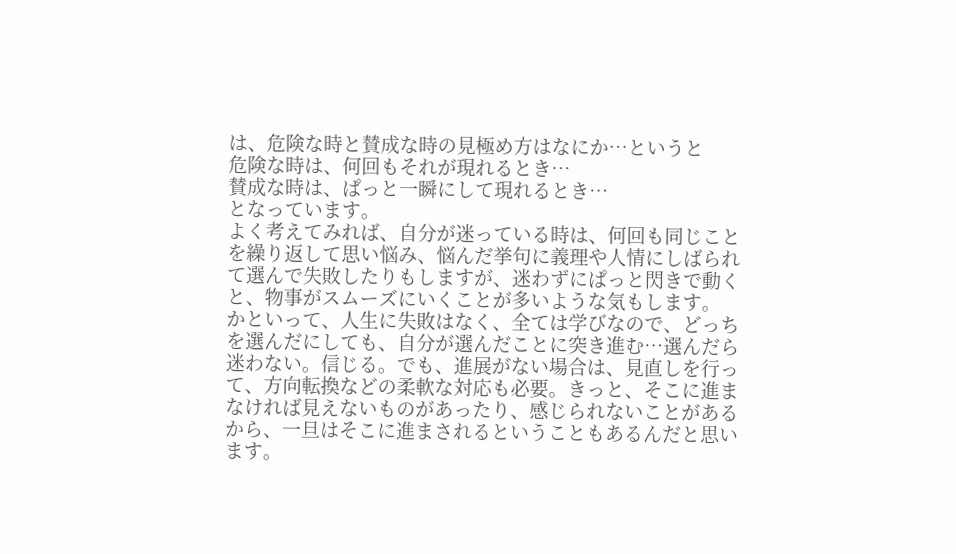は、危険な時と賛成な時の見極め方はなにか…というと
危険な時は、何回もそれが現れるとき…
賛成な時は、ぱっと一瞬にして現れるとき…
となっています。
よく考えてみれば、自分が迷っている時は、何回も同じことを繰り返して思い悩み、悩んだ挙句に義理や人情にしばられて選んで失敗したりもしますが、迷わずにぱっと閃きで動くと、物事がスムーズにいくことが多いような気もします。
かといって、人生に失敗はなく、全ては学びなので、どっちを選んだにしても、自分が選んだことに突き進む…選んだら迷わない。信じる。でも、進展がない場合は、見直しを行って、方向転換などの柔軟な対応も必要。きっと、そこに進まなければ見えないものがあったり、感じられないことがあるから、一旦はそこに進まされるということもあるんだと思います。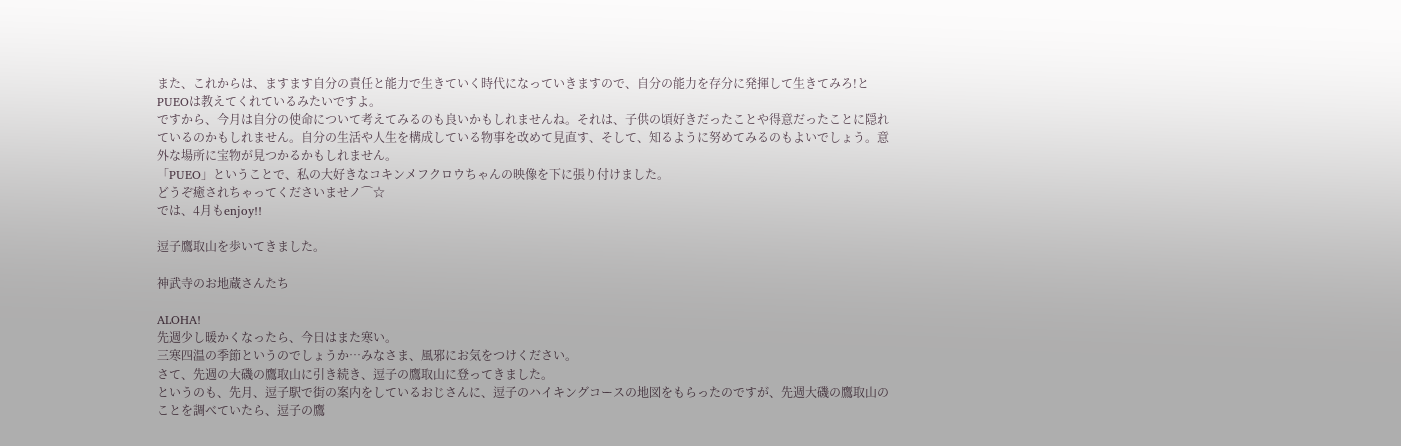また、これからは、ますます自分の責任と能力で生きていく時代になっていきますので、自分の能力を存分に発揮して生きてみろ!とPUEOは教えてくれているみたいですよ。
ですから、今月は自分の使命について考えてみるのも良いかもしれませんね。それは、子供の頃好きだったことや得意だったことに隠れているのかもしれません。自分の生活や人生を構成している物事を改めて見直す、そして、知るように努めてみるのもよいでしょう。意外な場所に宝物が見つかるかもしれません。
「PUEO」ということで、私の大好きなコキンメフクロウちゃんの映像を下に張り付けました。
どうぞ癒されちゃってくださいませノ⌒☆
では、4月もenjoy!!

逗子鷹取山を歩いてきました。

神武寺のお地蔵さんたち

ALOHA!
先週少し暖かくなったら、今日はまた寒い。
三寒四温の季節というのでしょうか…みなさま、風邪にお気をつけください。
さて、先週の大磯の鷹取山に引き続き、逗子の鷹取山に登ってきました。
というのも、先月、逗子駅で街の案内をしているおじさんに、逗子のハイキングコースの地図をもらったのですが、先週大磯の鷹取山のことを調べていたら、逗子の鷹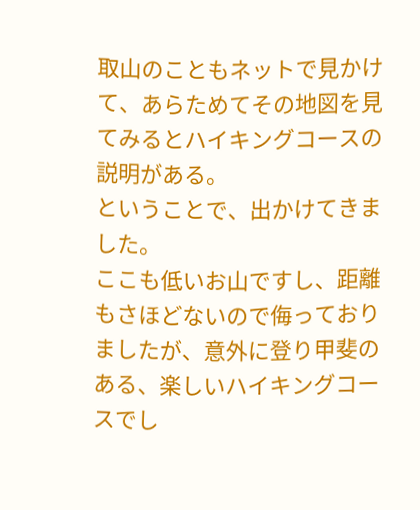取山のこともネットで見かけて、あらためてその地図を見てみるとハイキングコースの説明がある。
ということで、出かけてきました。
ここも低いお山ですし、距離もさほどないので侮っておりましたが、意外に登り甲斐のある、楽しいハイキングコースでし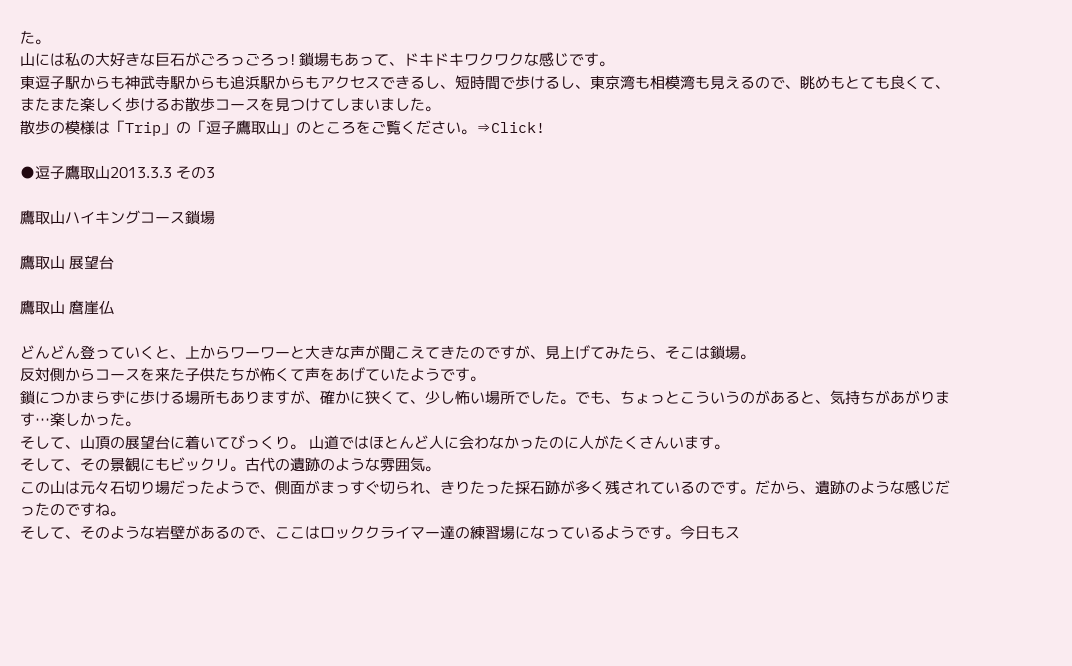た。
山には私の大好きな巨石がごろっごろっ! 鎖場もあって、ドキドキワクワクな感じです。
東逗子駅からも神武寺駅からも追浜駅からもアクセスできるし、短時間で歩けるし、東京湾も相模湾も見えるので、眺めもとても良くて、またまた楽しく歩けるお散歩コースを見つけてしまいました。
散歩の模様は「Trip」の「逗子鷹取山」のところをご覧ください。⇒Click!

●逗子鷹取山2013.3.3 その3

鷹取山ハイキングコース鎖場

鷹取山 展望台

鷹取山 麿崖仏

どんどん登っていくと、上からワーワーと大きな声が聞こえてきたのですが、見上げてみたら、そこは鎖場。
反対側からコースを来た子供たちが怖くて声をあげていたようです。
鎖につかまらずに歩ける場所もありますが、確かに狭くて、少し怖い場所でした。でも、ちょっとこういうのがあると、気持ちがあがります…楽しかった。
そして、山頂の展望台に着いてびっくり。 山道ではほとんど人に会わなかったのに人がたくさんいます。
そして、その景観にもビックリ。古代の遺跡のような雰囲気。
この山は元々石切り場だったようで、側面がまっすぐ切られ、きりたった採石跡が多く残されているのです。だから、遺跡のような感じだったのですね。
そして、そのような岩壁があるので、ここはロッククライマー達の練習場になっているようです。今日もス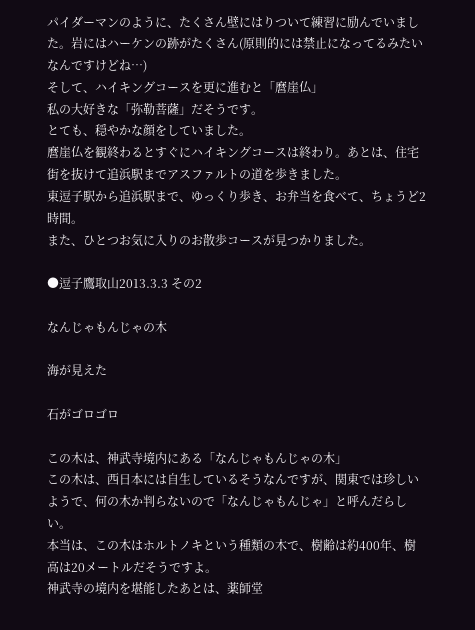パイダーマンのように、たくさん壁にはりついて練習に励んでいました。岩にはハーケンの跡がたくさん(原則的には禁止になってるみたいなんですけどね…)
そして、ハイキングコースを更に進むと「麿崖仏」
私の大好きな「弥勒菩薩」だそうです。
とても、穏やかな顔をしていました。
麿崖仏を観終わるとすぐにハイキングコースは終わり。あとは、住宅街を抜けて追浜駅までアスファルトの道を歩きました。
東逗子駅から追浜駅まで、ゆっくり歩き、お弁当を食べて、ちょうど2時間。
また、ひとつお気に入りのお散歩コースが見つかりました。

●逗子鷹取山2013.3.3 その2

なんじゃもんじゃの木

海が見えた

石がゴロゴロ

この木は、神武寺境内にある「なんじゃもんじゃの木」
この木は、西日本には自生しているそうなんですが、関東では珍しいようで、何の木か判らないので「なんじゃもんじゃ」と呼んだらしい。
本当は、この木はホルトノキという種類の木で、樹齢は約400年、樹高は20メートルだそうですよ。
神武寺の境内を堪能したあとは、薬師堂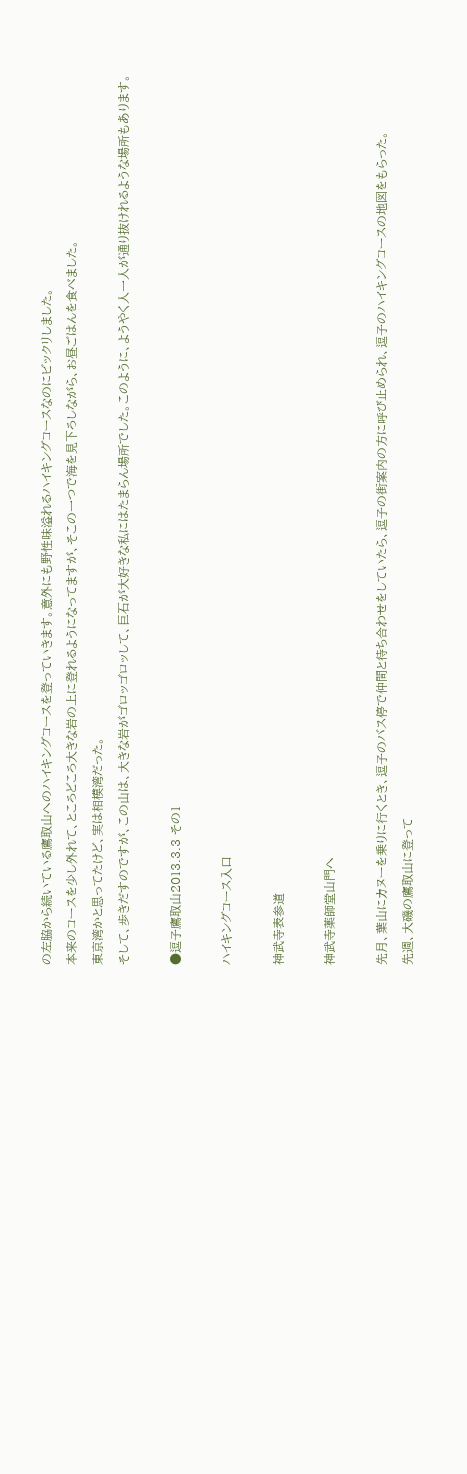の左脇から続いている鷹取山へのハイキングコースを登っていきます。意外にも野性味溢れるハイキングコースなのにビックリしました。
本来のコースを少し外れて、ところどころ大きな岩の上に登れるようになってますが、そこの一つで海を見下ろしながら、お昼ごはんを食べました。
東京湾かと思ってたけど、実は相模湾だった。
そして、歩きだすのですが、この山は、大きな岩がゴロッゴロッして、巨石が大好きな私にはたまらん場所でした。このように、ようやく人一人が通り抜けれるような場所もあります。

●逗子鷹取山2013.3.3 その1

ハイキングコース入口

神武寺表参道

神武寺薬師堂山門へ

先月、葉山にカヌーを乗りに行くとき、逗子のバス停で仲間と待ち合わせをしていたら、逗子の街案内の方に呼び止められ、逗子のハイキングコースの地図をもらった。
先週、大磯の鷹取山に登って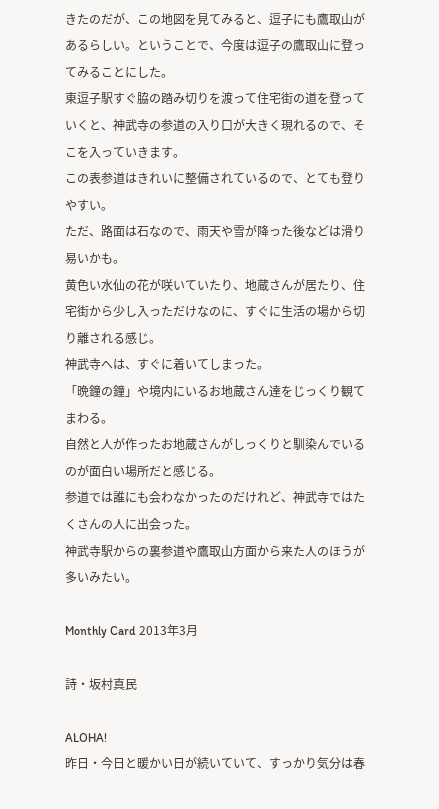きたのだが、この地図を見てみると、逗子にも鷹取山があるらしい。ということで、今度は逗子の鷹取山に登ってみることにした。
東逗子駅すぐ脇の踏み切りを渡って住宅街の道を登っていくと、神武寺の参道の入り口が大きく現れるので、そこを入っていきます。
この表参道はきれいに整備されているので、とても登りやすい。
ただ、路面は石なので、雨天や雪が降った後などは滑り易いかも。
黄色い水仙の花が咲いていたり、地蔵さんが居たり、住宅街から少し入っただけなのに、すぐに生活の場から切り離される感じ。
神武寺へは、すぐに着いてしまった。
「晩鐘の鐘」や境内にいるお地蔵さん達をじっくり観てまわる。
自然と人が作ったお地蔵さんがしっくりと馴染んでいるのが面白い場所だと感じる。
参道では誰にも会わなかったのだけれど、神武寺ではたくさんの人に出会った。
神武寺駅からの裏参道や鷹取山方面から来た人のほうが多いみたい。

Monthly Card 2013年3月

詩・坂村真民

ALOHA!
昨日・今日と暖かい日が続いていて、すっかり気分は春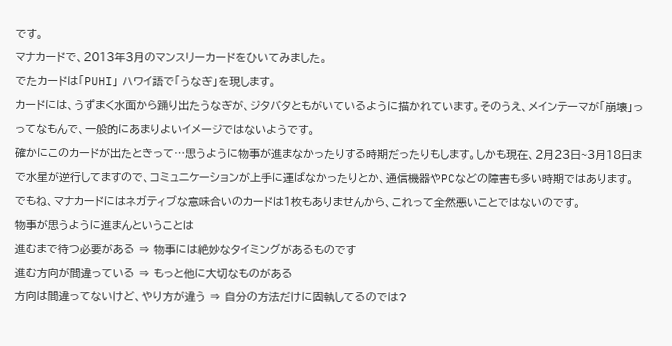です。
マナカードで、2013年3月のマンスリーカードをひいてみました。
でたカードは「PUHI」 ハワイ語で「うなぎ」を現します。
カードには、うずまく水面から踊り出たうなぎが、ジタバタともがいているように描かれています。そのうえ、メインテーマが「崩壊」っってなもんで、一般的にあまりよいイメージではないようです。
確かにこのカードが出たときって…思うように物事が進まなかったりする時期だったりもします。しかも現在、2月23日~3月18日まで水星が逆行してますので、コミュニケーションが上手に運ばなかったりとか、通信機器やPCなどの障害も多い時期ではあります。
でもね、マナカードにはネガティブな意味合いのカードは1枚もありませんから、これって全然悪いことではないのです。
物事が思うように進まんということは
進むまで待つ必要がある ⇒ 物事には絶妙なタイミングがあるものです
進む方向が間違っている ⇒ もっと他に大切なものがある
方向は間違ってないけど、やり方が違う ⇒ 自分の方法だけに固執してるのでは?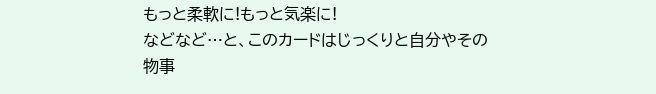もっと柔軟に!もっと気楽に!
などなど…と、このカードはじっくりと自分やその物事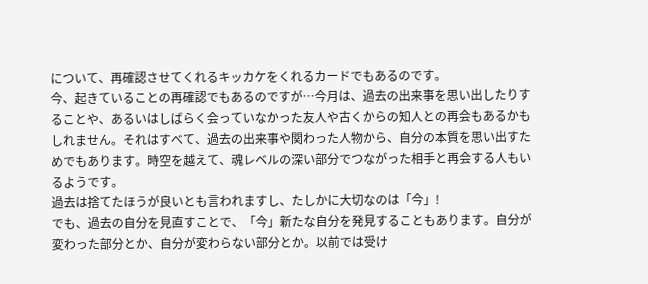について、再確認させてくれるキッカケをくれるカードでもあるのです。
今、起きていることの再確認でもあるのですが…今月は、過去の出来事を思い出したりすることや、あるいはしばらく会っていなかった友人や古くからの知人との再会もあるかもしれません。それはすべて、過去の出来事や関わった人物から、自分の本質を思い出すためでもあります。時空を越えて、魂レベルの深い部分でつながった相手と再会する人もいるようです。
過去は捨てたほうが良いとも言われますし、たしかに大切なのは「今」!
でも、過去の自分を見直すことで、「今」新たな自分を発見することもあります。自分が変わった部分とか、自分が変わらない部分とか。以前では受け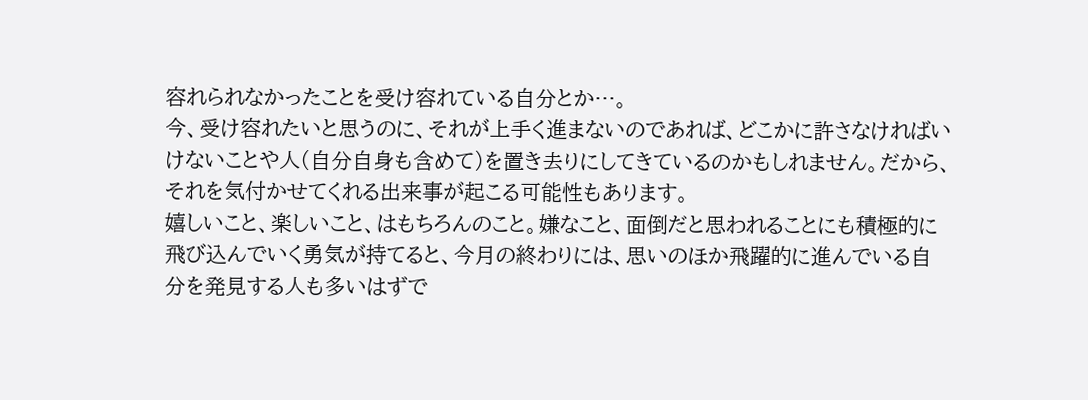容れられなかったことを受け容れている自分とか…。
今、受け容れたいと思うのに、それが上手く進まないのであれば、どこかに許さなければいけないことや人(自分自身も含めて)を置き去りにしてきているのかもしれません。だから、それを気付かせてくれる出来事が起こる可能性もあります。
嬉しいこと、楽しいこと、はもちろんのこと。嫌なこと、面倒だと思われることにも積極的に飛び込んでいく勇気が持てると、今月の終わりには、思いのほか飛躍的に進んでいる自分を発見する人も多いはずで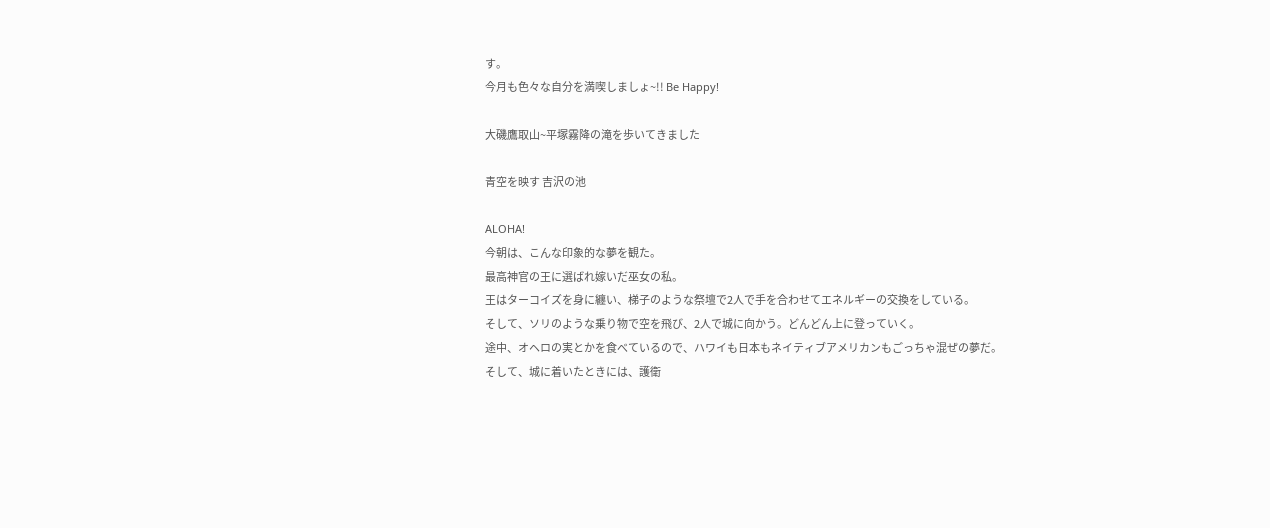す。
今月も色々な自分を満喫しましょ~!! Be Happy!

大磯鷹取山~平塚霧降の滝を歩いてきました

青空を映す 吉沢の池

ALOHA!
今朝は、こんな印象的な夢を観た。
最高神官の王に選ばれ嫁いだ巫女の私。
王はターコイズを身に纏い、梯子のような祭壇で2人で手を合わせてエネルギーの交換をしている。
そして、ソリのような乗り物で空を飛び、2人で城に向かう。どんどん上に登っていく。
途中、オヘロの実とかを食べているので、ハワイも日本もネイティブアメリカンもごっちゃ混ぜの夢だ。
そして、城に着いたときには、護衛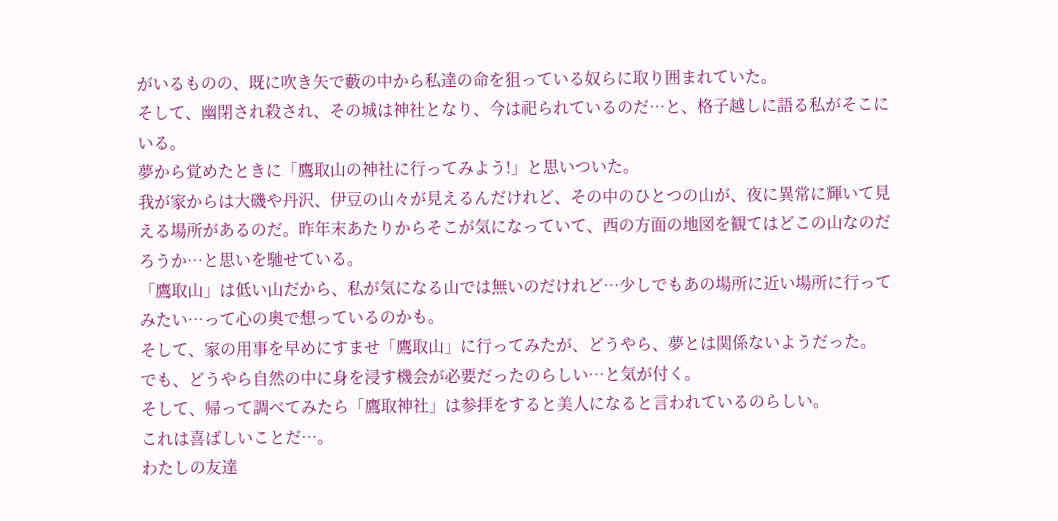がいるものの、既に吹き矢で藪の中から私達の命を狙っている奴らに取り囲まれていた。
そして、幽閉され殺され、その城は神社となり、今は祀られているのだ…と、格子越しに語る私がそこにいる。
夢から覚めたときに「鷹取山の神社に行ってみよう!」と思いついた。
我が家からは大磯や丹沢、伊豆の山々が見えるんだけれど、その中のひとつの山が、夜に異常に輝いて見える場所があるのだ。昨年末あたりからそこが気になっていて、西の方面の地図を観てはどこの山なのだろうか…と思いを馳せている。
「鷹取山」は低い山だから、私が気になる山では無いのだけれど…少しでもあの場所に近い場所に行ってみたい…って心の奥で想っているのかも。
そして、家の用事を早めにすませ「鷹取山」に行ってみたが、どうやら、夢とは関係ないようだった。
でも、どうやら自然の中に身を浸す機会が必要だったのらしい…と気が付く。
そして、帰って調べてみたら「鷹取神社」は参拝をすると美人になると言われているのらしい。
これは喜ばしいことだ…。
わたしの友達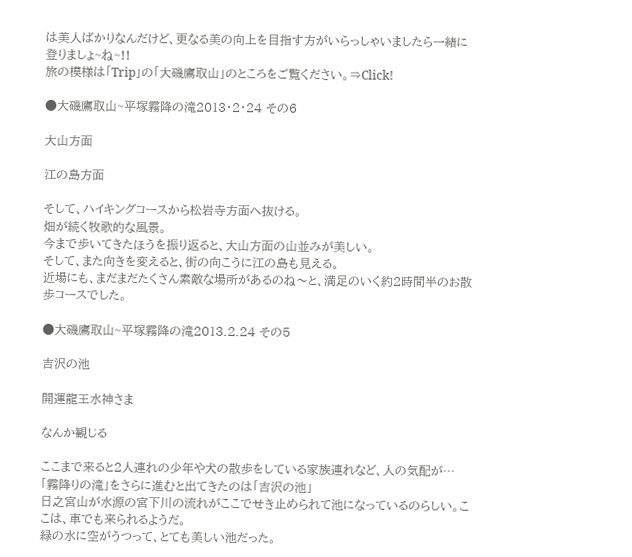は美人ばかりなんだけど、更なる美の向上を目指す方がいらっしゃいましたら一緒に登りましょ~ね~!!
旅の模様は「Trip」の「大磯鷹取山」のところをご覧ください。⇒Click!

●大磯鷹取山~平塚霧降の滝2013・2・24 その6

大山方面

江の島方面

そして、ハイキングコースから松岩寺方面へ抜ける。
畑が続く牧歌的な風景。
今まで歩いてきたほうを振り返ると、大山方面の山並みが美しい。
そして、また向きを変えると、街の向こうに江の島も見える。
近場にも、まだまだたくさん素敵な場所があるのね〜と、満足のいく約2時間半のお散歩コースでした。

●大磯鷹取山~平塚霧降の滝2013.2.24 その5

吉沢の池

開運龍王水神さま

なんか観じる

ここまで来ると2人連れの少年や犬の散歩をしている家族連れなど、人の気配が…
「霧降りの滝」をさらに進むと出てきたのは「吉沢の池」
日之宮山が水源の宮下川の流れがここでせき止められて池になっているのらしい。ここは、車でも来られるようだ。
緑の水に空がうつって、とても美しい池だった。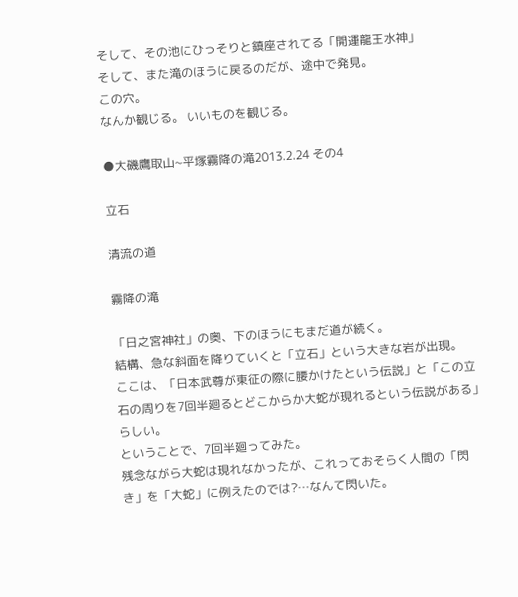そして、その池にひっそりと鎮座されてる「開運龍王水神」
そして、また滝のほうに戻るのだが、途中で発見。
この穴。
なんか観じる。 いいものを観じる。

●大磯鷹取山~平塚霧降の滝2013.2.24 その4

立石

清流の道

霧降の滝

「日之宮神社」の奥、下のほうにもまだ道が続く。
結構、急な斜面を降りていくと「立石」という大きな岩が出現。
ここは、「日本武尊が東征の際に腰かけたという伝説」と「この立石の周りを7回半廻るとどこからか大蛇が現れるという伝説がある」らしい。
ということで、7回半廻ってみた。
残念ながら大蛇は現れなかったが、これっておそらく人間の「閃き」を「大蛇」に例えたのでは?…なんて閃いた。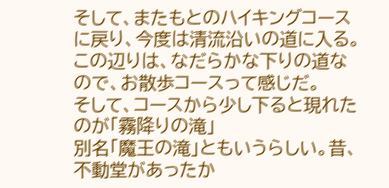そして、またもとのハイキングコースに戻り、今度は清流沿いの道に入る。
この辺りは、なだらかな下りの道なので、お散歩コースって感じだ。
そして、コースから少し下ると現れたのが「霧降りの滝」
別名「魔王の滝」ともいうらしい。昔、不動堂があったか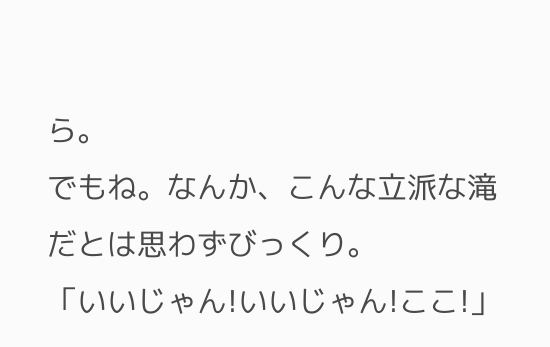ら。
でもね。なんか、こんな立派な滝だとは思わずびっくり。
「いいじゃん!いいじゃん!ここ!」